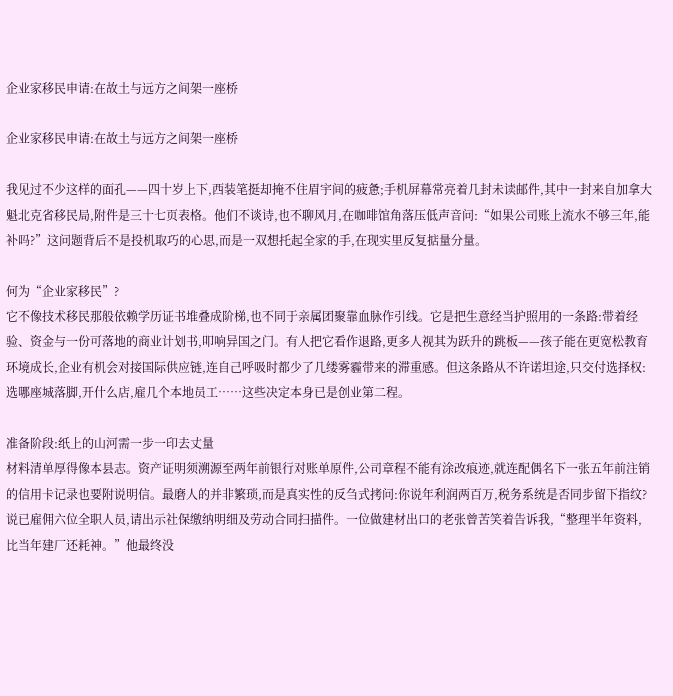企业家移民申请:在故土与远方之间架一座桥

企业家移民申请:在故土与远方之间架一座桥

我见过不少这样的面孔——四十岁上下,西装笔挺却掩不住眉宇间的疲惫;手机屏幕常亮着几封未读邮件,其中一封来自加拿大魁北克省移民局,附件是三十七页表格。他们不谈诗,也不聊风月,在咖啡馆角落压低声音问:“如果公司账上流水不够三年,能补吗?”这问题背后不是投机取巧的心思,而是一双想托起全家的手,在现实里反复掂量分量。

何为“企业家移民”?
它不像技术移民那般依赖学历证书堆叠成阶梯,也不同于亲属团聚靠血脉作引线。它是把生意经当护照用的一条路:带着经验、资金与一份可落地的商业计划书,叩响异国之门。有人把它看作退路,更多人视其为跃升的跳板——孩子能在更宽松教育环境成长,企业有机会对接国际供应链,连自己呼吸时都少了几缕雾霾带来的滞重感。但这条路从不许诺坦途,只交付选择权:选哪座城落脚,开什么店,雇几个本地员工……这些决定本身已是创业第二程。

准备阶段:纸上的山河需一步一印去丈量
材料清单厚得像本县志。资产证明须溯源至两年前银行对账单原件,公司章程不能有涂改痕迹,就连配偶名下一张五年前注销的信用卡记录也要附说明信。最磨人的并非繁琐,而是真实性的反刍式拷问:你说年利润两百万,税务系统是否同步留下指纹?说已雇佣六位全职人员,请出示社保缴纳明细及劳动合同扫描件。一位做建材出口的老张曾苦笑着告诉我,“整理半年资料,比当年建厂还耗神。”他最终没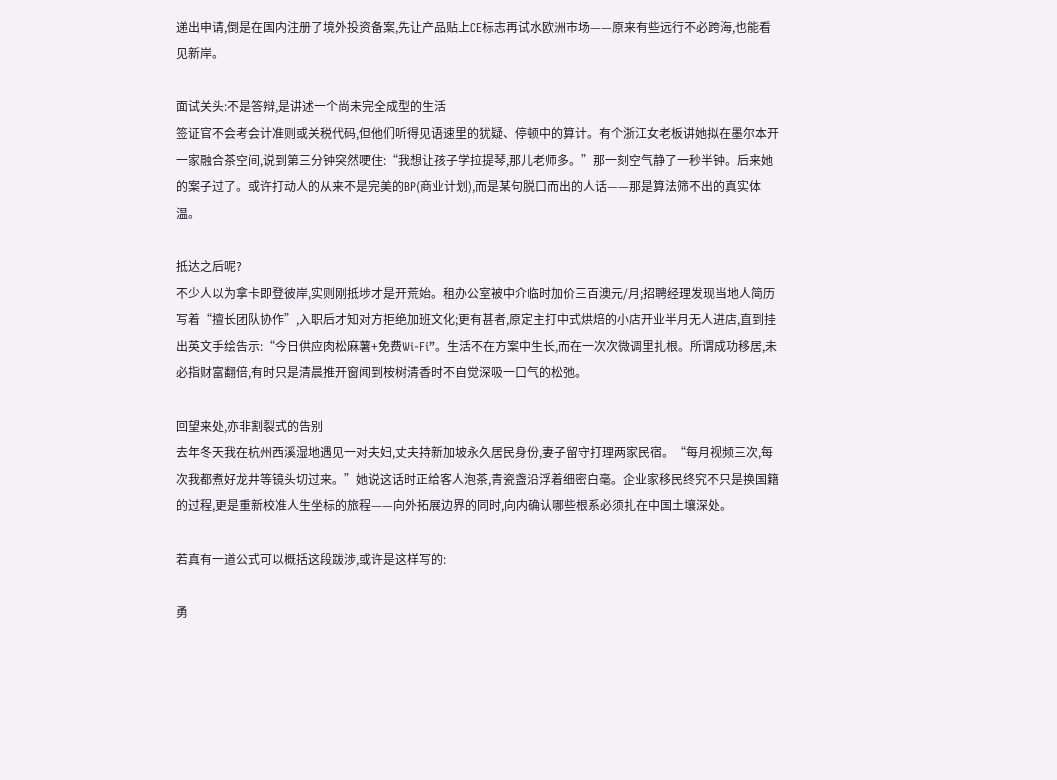递出申请,倒是在国内注册了境外投资备案,先让产品贴上CE标志再试水欧洲市场——原来有些远行不必跨海,也能看见新岸。

面试关头:不是答辩,是讲述一个尚未完全成型的生活
签证官不会考会计准则或关税代码,但他们听得见语速里的犹疑、停顿中的算计。有个浙江女老板讲她拟在墨尔本开一家融合茶空间,说到第三分钟突然哽住:“我想让孩子学拉提琴,那儿老师多。”那一刻空气静了一秒半钟。后来她的案子过了。或许打动人的从来不是完美的BP(商业计划),而是某句脱口而出的人话——那是算法筛不出的真实体温。

抵达之后呢?
不少人以为拿卡即登彼岸,实则刚抵埗才是开荒始。租办公室被中介临时加价三百澳元/月;招聘经理发现当地人简历写着“擅长团队协作”,入职后才知对方拒绝加班文化;更有甚者,原定主打中式烘焙的小店开业半月无人进店,直到挂出英文手绘告示:“今日供应肉松麻薯+免费Wi-Fi”。生活不在方案中生长,而在一次次微调里扎根。所谓成功移居,未必指财富翻倍,有时只是清晨推开窗闻到桉树清香时不自觉深吸一口气的松弛。

回望来处,亦非割裂式的告别
去年冬天我在杭州西溪湿地遇见一对夫妇,丈夫持新加坡永久居民身份,妻子留守打理两家民宿。“每月视频三次,每次我都煮好龙井等镜头切过来。”她说这话时正给客人泡茶,青瓷盏沿浮着细密白毫。企业家移民终究不只是换国籍的过程,更是重新校准人生坐标的旅程——向外拓展边界的同时,向内确认哪些根系必须扎在中国土壤深处。

若真有一道公式可以概括这段跋涉,或许是这样写的:

勇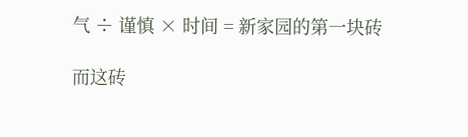气 ÷ 谨慎 × 时间 = 新家园的第一块砖

而这砖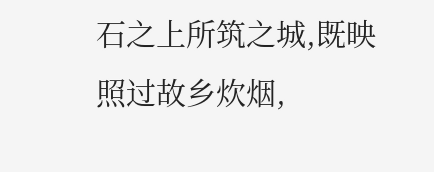石之上所筑之城,既映照过故乡炊烟,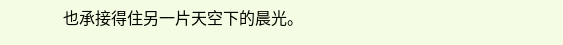也承接得住另一片天空下的晨光。